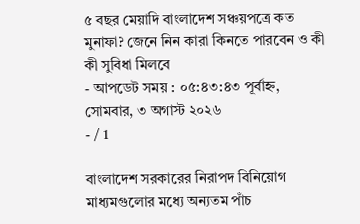৫ বছর মেয়াদি বাংলাদেশ সঞ্চয়পত্রে কত মুনাফা? জেনে নিন কারা কিনতে পারবেন ও কী কী সুবিধা মিলবে
- আপডেট সময় : ০৫:৪৩:৪৩ পূর্বাহ্ন, সোমবার, ৩ অগাস্ট ২০২৬
- / 1

বাংলাদেশ সরকারের নিরাপদ বিনিয়োগ মাধ্যমগুলোর মধ্যে অন্যতম পাঁচ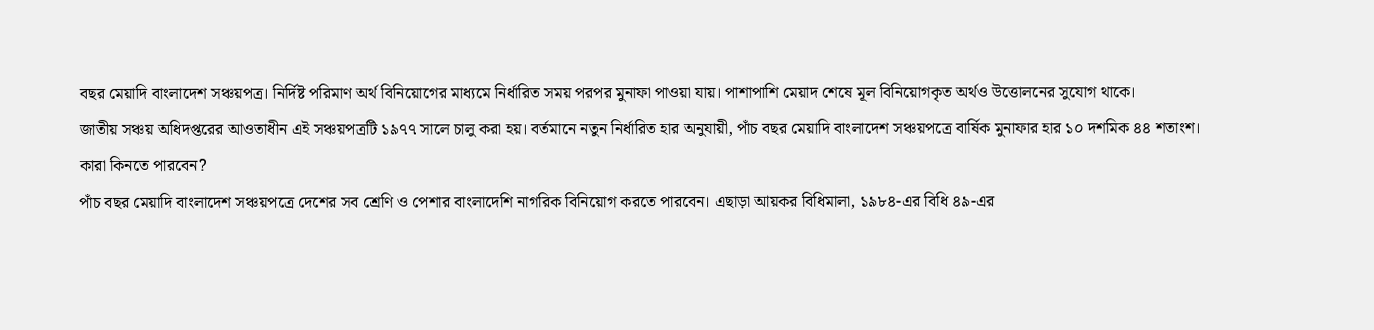বছর মেয়াদি বাংলাদেশ সঞ্চয়পত্র। নির্দিষ্ট পরিমাণ অর্থ বিনিয়োগের মাধ্যমে নির্ধারিত সময় পরপর মুনাফা পাওয়া যায়। পাশাপাশি মেয়াদ শেষে মূল বিনিয়োগকৃত অর্থও উত্তোলনের সুযোগ থাকে।
জাতীয় সঞ্চয় অধিদপ্তরের আওতাধীন এই সঞ্চয়পত্রটি ১৯৭৭ সালে চালু করা হয়। বর্তমানে নতুন নির্ধারিত হার অনুযায়ী, পাঁচ বছর মেয়াদি বাংলাদেশ সঞ্চয়পত্রে বার্ষিক মুনাফার হার ১০ দশমিক ৪৪ শতাংশ।
কারা কিনতে পারবেন?
পাঁচ বছর মেয়াদি বাংলাদেশ সঞ্চয়পত্রে দেশের সব শ্রেণি ও পেশার বাংলাদেশি নাগরিক বিনিয়োগ করতে পারবেন। এছাড়া আয়কর বিধিমালা, ১৯৮৪-এর বিধি ৪৯-এর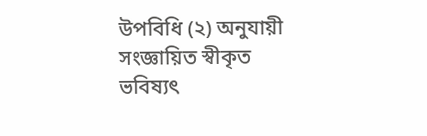উপবিধি (২) অনুযায়ী সংজ্ঞায়িত স্বীকৃত ভবিষ্যৎ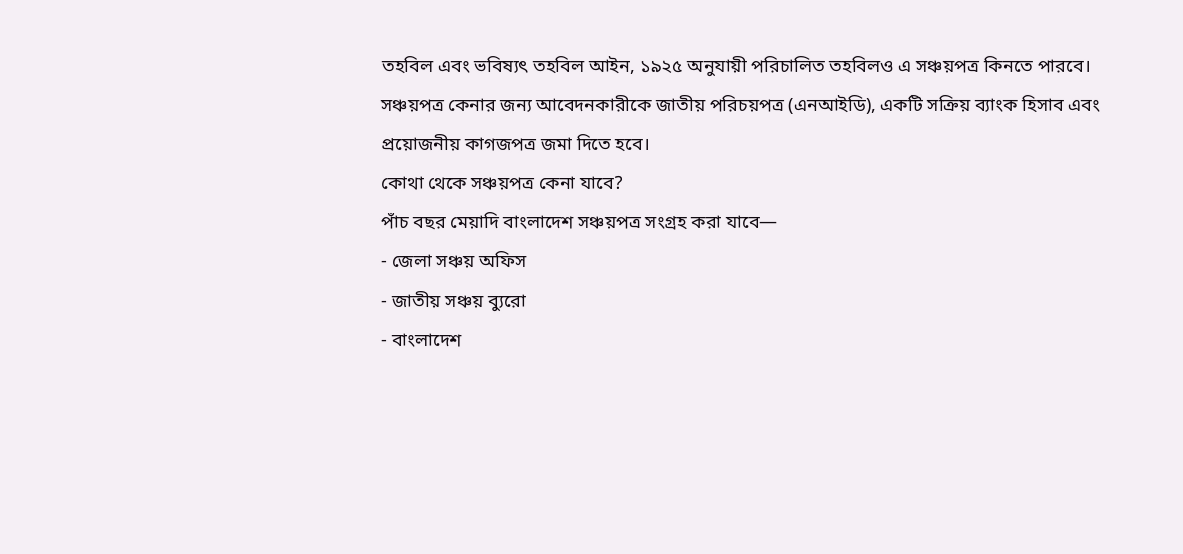তহবিল এবং ভবিষ্যৎ তহবিল আইন, ১৯২৫ অনুযায়ী পরিচালিত তহবিলও এ সঞ্চয়পত্র কিনতে পারবে।
সঞ্চয়পত্র কেনার জন্য আবেদনকারীকে জাতীয় পরিচয়পত্র (এনআইডি), একটি সক্রিয় ব্যাংক হিসাব এবং প্রয়োজনীয় কাগজপত্র জমা দিতে হবে।
কোথা থেকে সঞ্চয়পত্র কেনা যাবে?
পাঁচ বছর মেয়াদি বাংলাদেশ সঞ্চয়পত্র সংগ্রহ করা যাবে—
- জেলা সঞ্চয় অফিস
- জাতীয় সঞ্চয় ব্যুরো
- বাংলাদেশ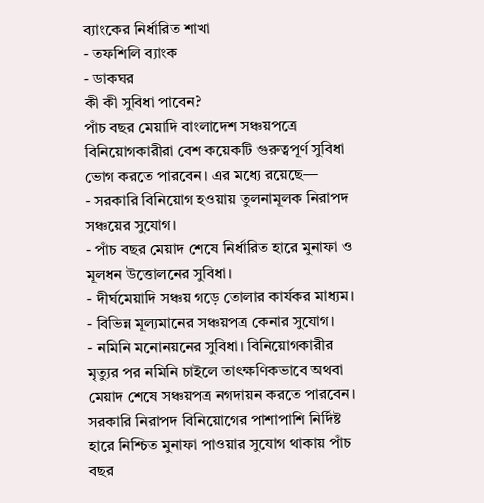ব্যাংকের নির্ধারিত শাখা
- তফশিলি ব্যাংক
- ডাকঘর
কী কী সুবিধা পাবেন?
পাঁচ বছর মেয়াদি বাংলাদেশ সঞ্চয়পত্রে বিনিয়োগকারীরা বেশ কয়েকটি গুরুত্বপূর্ণ সুবিধা ভোগ করতে পারবেন। এর মধ্যে রয়েছে—
- সরকারি বিনিয়োগ হওয়ায় তুলনামূলক নিরাপদ সঞ্চয়ের সুযোগ।
- পাঁচ বছর মেয়াদ শেষে নির্ধারিত হারে মুনাফা ও মূলধন উত্তোলনের সুবিধা।
- দীর্ঘমেয়াদি সঞ্চয় গড়ে তোলার কার্যকর মাধ্যম।
- বিভিন্ন মূল্যমানের সঞ্চয়পত্র কেনার সুযোগ।
- নমিনি মনোনয়নের সুবিধা। বিনিয়োগকারীর মৃত্যুর পর নমিনি চাইলে তাৎক্ষণিকভাবে অথবা মেয়াদ শেষে সঞ্চয়পত্র নগদায়ন করতে পারবেন।
সরকারি নিরাপদ বিনিয়োগের পাশাপাশি নির্দিষ্ট হারে নিশ্চিত মুনাফা পাওয়ার সুযোগ থাকায় পাঁচ বছর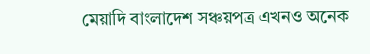মেয়াদি বাংলাদেশ সঞ্চয়পত্র এখনও অনেক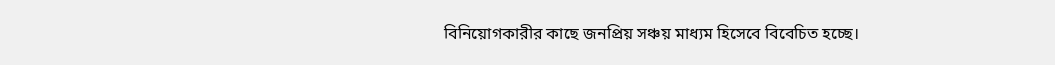বিনিয়োগকারীর কাছে জনপ্রিয় সঞ্চয় মাধ্যম হিসেবে বিবেচিত হচ্ছে।